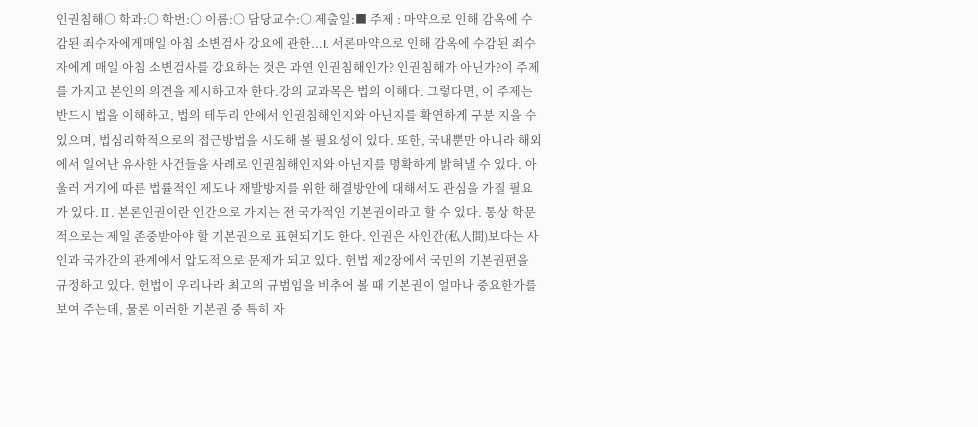인권침해○ 학과:○ 학번:○ 이름:○ 담당교수:○ 제출일:■ 주제 : 마약으로 인해 감옥에 수감된 죄수자에게매일 아침 소변검사 강요에 관한...I. 서론마약으로 인해 감옥에 수감된 죄수자에게 매일 아침 소변검사를 강요하는 것은 과연 인권침해인가? 인권침해가 아닌가?이 주제를 가지고 본인의 의견을 제시하고자 한다.강의 교과목은 법의 이해다. 그렇다면, 이 주제는 반드시 법을 이해하고, 법의 테두리 안에서 인권침해인지와 아닌지를 확연하게 구분 지을 수 있으며, 법심리학적으로의 접근방법을 시도해 볼 필요성이 있다. 또한, 국내뿐만 아니라 해외에서 일어난 유사한 사건들을 사례로 인권침해인지와 아닌지를 명확하게 밝혀낼 수 있다. 아울러 거기에 따른 법률적인 제도나 재발방지를 위한 해결방안에 대해서도 관심을 가질 필요가 있다.Ⅱ. 본론인권이란 인간으로 가지는 전 국가적인 기본권이라고 할 수 있다. 통상 학문적으로는 제일 존중받아야 할 기본권으로 표현되기도 한다. 인권은 사인간(私人間)보다는 사인과 국가간의 관계에서 압도적으로 문제가 되고 있다. 헌법 제2장에서 국민의 기본권편을 규정하고 있다. 헌법이 우리나라 최고의 규범임을 비추어 볼 때 기본권이 얼마나 중요한가를 보여 주는데, 물론 이러한 기본권 중 특히 자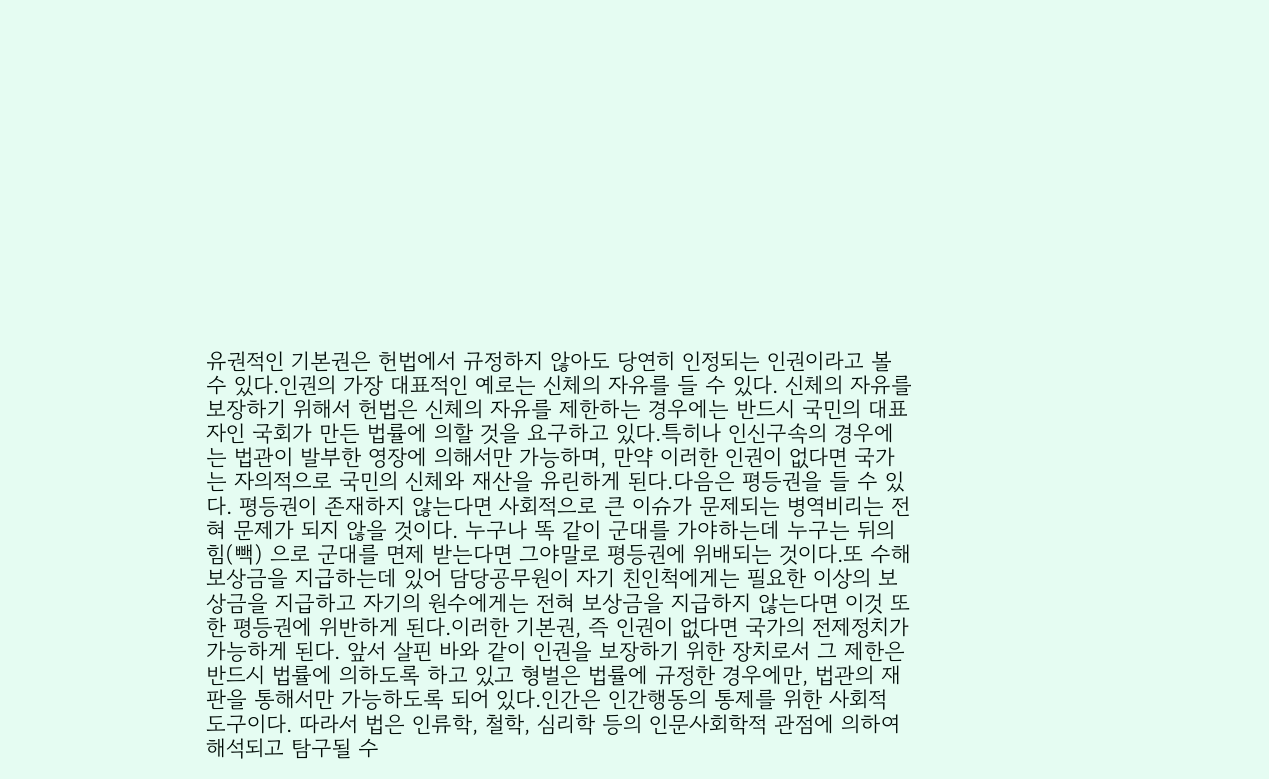유권적인 기본권은 헌법에서 규정하지 않아도 당연히 인정되는 인권이라고 볼 수 있다.인권의 가장 대표적인 예로는 신체의 자유를 들 수 있다. 신체의 자유를 보장하기 위해서 헌법은 신체의 자유를 제한하는 경우에는 반드시 국민의 대표자인 국회가 만든 법률에 의할 것을 요구하고 있다.특히나 인신구속의 경우에는 법관이 발부한 영장에 의해서만 가능하며, 만약 이러한 인권이 없다면 국가는 자의적으로 국민의 신체와 재산을 유린하게 된다.다음은 평등권을 들 수 있다. 평등권이 존재하지 않는다면 사회적으로 큰 이슈가 문제되는 병역비리는 전혀 문제가 되지 않을 것이다. 누구나 똑 같이 군대를 가야하는데 누구는 뒤의 힘(빽) 으로 군대를 면제 받는다면 그야말로 평등권에 위배되는 것이다.또 수해 보상금을 지급하는데 있어 담당공무원이 자기 친인척에게는 필요한 이상의 보상금을 지급하고 자기의 원수에게는 전혀 보상금을 지급하지 않는다면 이것 또한 평등권에 위반하게 된다.이러한 기본권, 즉 인권이 없다면 국가의 전제정치가 가능하게 된다. 앞서 살핀 바와 같이 인권을 보장하기 위한 장치로서 그 제한은 반드시 법률에 의하도록 하고 있고 형벌은 법률에 규정한 경우에만, 법관의 재판을 통해서만 가능하도록 되어 있다.인간은 인간행동의 통제를 위한 사회적 도구이다. 따라서 법은 인류학, 철학, 심리학 등의 인문사회학적 관점에 의하여 해석되고 탐구될 수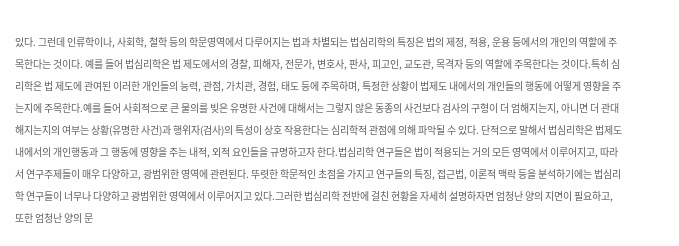있다. 그런데 인류학이나, 사회학, 철학 등의 학문영역에서 다루어지는 법과 차별되는 법심리학의 특징은 법의 제정, 적용, 운용 등에서의 개인의 역할에 주목한다는 것이다. 예를 들어 법심리학은 법 제도에서의 경찰, 피해자, 전문가, 변호사, 판사, 피고인, 교도관, 목격자 등의 역할에 주목한다는 것이다.특히 심리학은 법 제도에 관여된 이러한 개인들의 능력, 관점, 가치관, 경험, 태도 등에 주목하며, 특정한 상황이 법제도 내에서의 개인들의 행동에 어떻게 영향을 주는지에 주목한다.예를 들어 사회적으로 큰 물의를 빚은 유명한 사건에 대해서는 그렇지 않은 동종의 사건보다 검사의 구형이 더 엄해지는지, 아니면 더 관대해지는지의 여부는 상황(유명한 사건)과 행위자(검사)의 특성이 상호 작용한다는 심리학적 관점에 의해 파악될 수 있다. 단적으로 말해서 법심리학은 법제도 내에서의 개인행동과 그 행동에 영향을 주는 내적, 외적 요인들을 규명하고자 한다.법심리학 연구들은 법이 적용되는 거의 모든 영역에서 이루어지고, 따라서 연구주제들이 매우 다양하고, 광범위한 영역에 관련된다. 뚜렷한 학문적인 초점을 가지고 연구들의 특징, 접근법, 이론적 맥락 등을 분석하기에는 법심리학 연구들이 너무나 다양하고 광범위한 영역에서 이루어지고 있다.그러한 법심리학 전반에 걸친 현황을 자세히 설명하자면 엄청난 양의 지면이 필요하고, 또한 엄청난 양의 문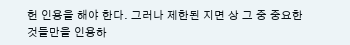헌 인용을 해야 한다. 그러나 제한된 지면 상 그 중 중요한 것들만을 인용하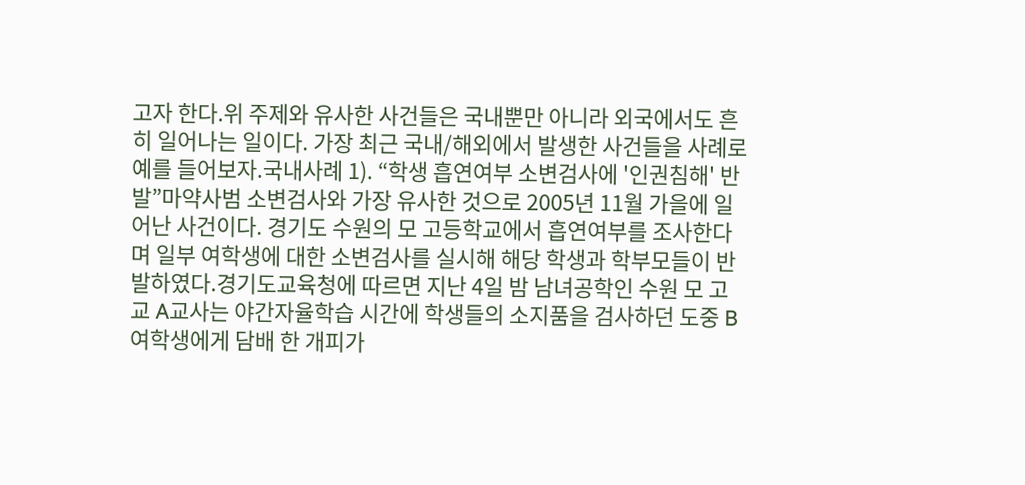고자 한다.위 주제와 유사한 사건들은 국내뿐만 아니라 외국에서도 흔히 일어나는 일이다. 가장 최근 국내/해외에서 발생한 사건들을 사례로 예를 들어보자.국내사례 1). “학생 흡연여부 소변검사에 '인권침해' 반발”마약사범 소변검사와 가장 유사한 것으로 2005년 11월 가을에 일어난 사건이다. 경기도 수원의 모 고등학교에서 흡연여부를 조사한다며 일부 여학생에 대한 소변검사를 실시해 해당 학생과 학부모들이 반발하였다.경기도교육청에 따르면 지난 4일 밤 남녀공학인 수원 모 고교 A교사는 야간자율학습 시간에 학생들의 소지품을 검사하던 도중 B여학생에게 담배 한 개피가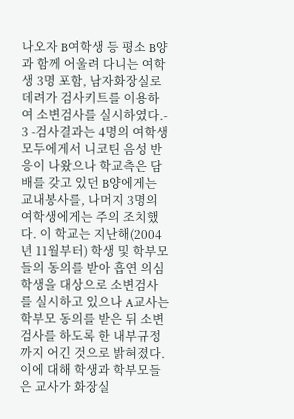나오자 B여학생 등 평소 B양과 함께 어울려 다니는 여학생 3명 포함, 남자화장실로 데려가 검사키트를 이용하여 소변검사를 실시하였다.- 3 -검사결과는 4명의 여학생 모두에게서 니코틴 음성 반응이 나왔으나 학교측은 담배를 갖고 있던 B양에게는 교내봉사를, 나머지 3명의 여학생에게는 주의 조치했다. 이 학교는 지난해(2004년 11월부터) 학생 및 학부모들의 동의를 받아 흡연 의심 학생을 대상으로 소변검사를 실시하고 있으나 A교사는 학부모 동의를 받은 뒤 소변검사를 하도록 한 내부규정까지 어긴 것으로 밝혀졌다.이에 대해 학생과 학부모들은 교사가 화장실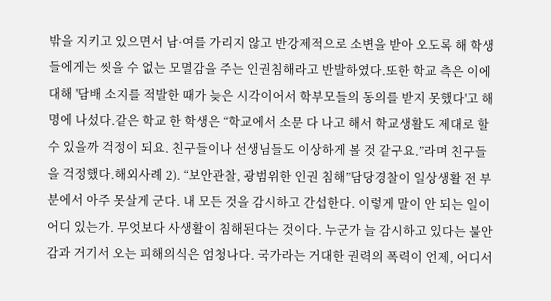밖을 지키고 있으면서 남·여를 가리지 않고 반강제적으로 소변을 받아 오도록 해 학생들에게는 씻을 수 없는 모멸감을 주는 인권침해라고 반발하였다.또한 학교 측은 이에 대해 '담배 소지를 적발한 때가 늦은 시각이어서 학부모들의 동의를 받지 못했다'고 해명에 나섰다.같은 학교 한 학생은 “학교에서 소문 다 나고 해서 학교생활도 제대로 할 수 있을까 걱정이 되요. 친구들이나 선생님들도 이상하게 볼 것 같구요.”라며 친구들을 걱정했다.해외사례 2). “보안관찰, 광범위한 인권 침해”담당경찰이 일상생활 전 부분에서 아주 못살게 군다. 내 모든 것을 감시하고 간섭한다. 이렇게 말이 안 되는 일이 어디 있는가. 무엇보다 사생활이 침해된다는 것이다. 누군가 늘 감시하고 있다는 불안감과 거기서 오는 피해의식은 엄청나다. 국가라는 거대한 권력의 폭력이 언제, 어디서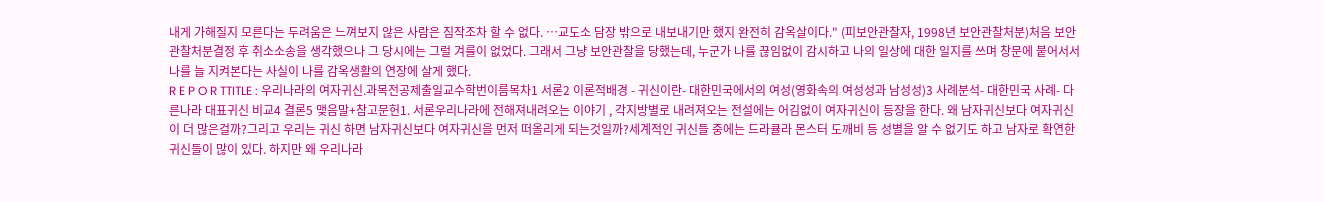내게 가해질지 모른다는 두려움은 느껴보지 않은 사람은 짐작조차 할 수 없다. …교도소 담장 밖으로 내보내기만 했지 완전히 감옥살이다." (피보안관찰자, 1998년 보안관찰처분)처음 보안관찰처분결정 후 취소소송을 생각했으나 그 당시에는 그럴 겨를이 없었다. 그래서 그냥 보안관찰을 당했는데, 누군가 나를 끊임없이 감시하고 나의 일상에 대한 일지를 쓰며 창문에 붙어서서 나를 늘 지켜본다는 사실이 나를 감옥생활의 연장에 살게 했다.
R E P O R TTITLE : 우리나라의 여자귀신.과목전공제출일교수학번이름목차1 서론2 이론적배경 - 귀신이란- 대한민국에서의 여성(영화속의 여성성과 남성성)3 사례분석- 대한민국 사례- 다른나라 대표귀신 비교4 결론5 맺음말+참고문헌1. 서론우리나라에 전해져내려오는 이야기 , 각지방별로 내려져오는 전설에는 어김없이 여자귀신이 등장을 한다. 왜 남자귀신보다 여자귀신이 더 많은걸까?그리고 우리는 귀신 하면 남자귀신보다 여자귀신을 먼저 떠올리게 되는것일까?세계적인 귀신들 중에는 드라큘라 몬스터 도깨비 등 성별을 알 수 없기도 하고 남자로 확연한 귀신들이 많이 있다. 하지만 왜 우리나라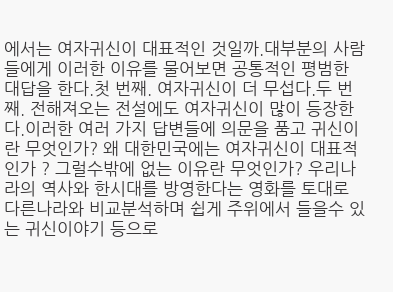에서는 여자귀신이 대표적인 것일까.대부분의 사람들에게 이러한 이유를 물어보면 공통적인 평범한 대답을 한다.첫 번째. 여자귀신이 더 무섭다.두 번째. 전해져오는 전설에도 여자귀신이 많이 등장한다.이러한 여러 가지 답변들에 의문을 품고 귀신이란 무엇인가? 왜 대한민국에는 여자귀신이 대표적인가 ? 그럴수밖에 없는 이유란 무엇인가? 우리나라의 역사와 한시대를 방영한다는 영화를 토대로 다른나라와 비교분석하며 쉽게 주위에서 들을수 있는 귀신이야기 등으로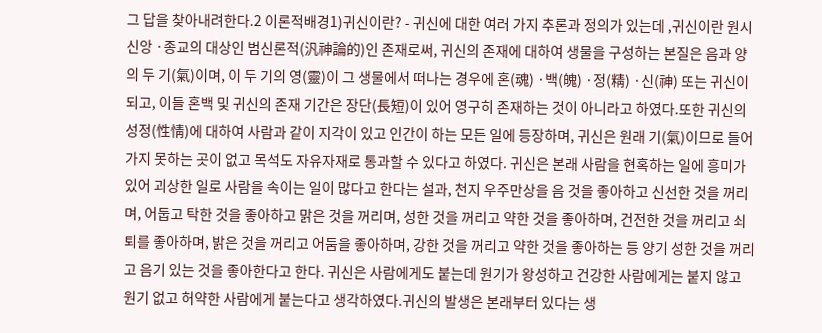그 답을 찾아내려한다.2 이론적배경1)귀신이란? - 귀신에 대한 여러 가지 추론과 정의가 있는데 ,귀신이란 원시 신앙 ·종교의 대상인 범신론적(汎神論的)인 존재로써, 귀신의 존재에 대하여 생물을 구성하는 본질은 음과 양의 두 기(氣)이며, 이 두 기의 영(靈)이 그 생물에서 떠나는 경우에 혼(魂) ·백(魄) ·정(精) ·신(神) 또는 귀신이 되고, 이들 혼백 및 귀신의 존재 기간은 장단(長短)이 있어 영구히 존재하는 것이 아니라고 하였다.또한 귀신의 성정(性情)에 대하여 사람과 같이 지각이 있고 인간이 하는 모든 일에 등장하며, 귀신은 원래 기(氣)이므로 들어가지 못하는 곳이 없고 목석도 자유자재로 통과할 수 있다고 하였다. 귀신은 본래 사람을 현혹하는 일에 흥미가 있어 괴상한 일로 사람을 속이는 일이 많다고 한다는 설과, 천지 우주만상을 음 것을 좋아하고 신선한 것을 꺼리며, 어둡고 탁한 것을 좋아하고 맑은 것을 꺼리며, 성한 것을 꺼리고 약한 것을 좋아하며, 건전한 것을 꺼리고 쇠퇴를 좋아하며, 밝은 것을 꺼리고 어둠을 좋아하며, 강한 것을 꺼리고 약한 것을 좋아하는 등 양기 성한 것을 꺼리고 음기 있는 것을 좋아한다고 한다. 귀신은 사람에게도 붙는데 원기가 왕성하고 건강한 사람에게는 붙지 않고 원기 없고 허약한 사람에게 붙는다고 생각하였다.귀신의 발생은 본래부터 있다는 생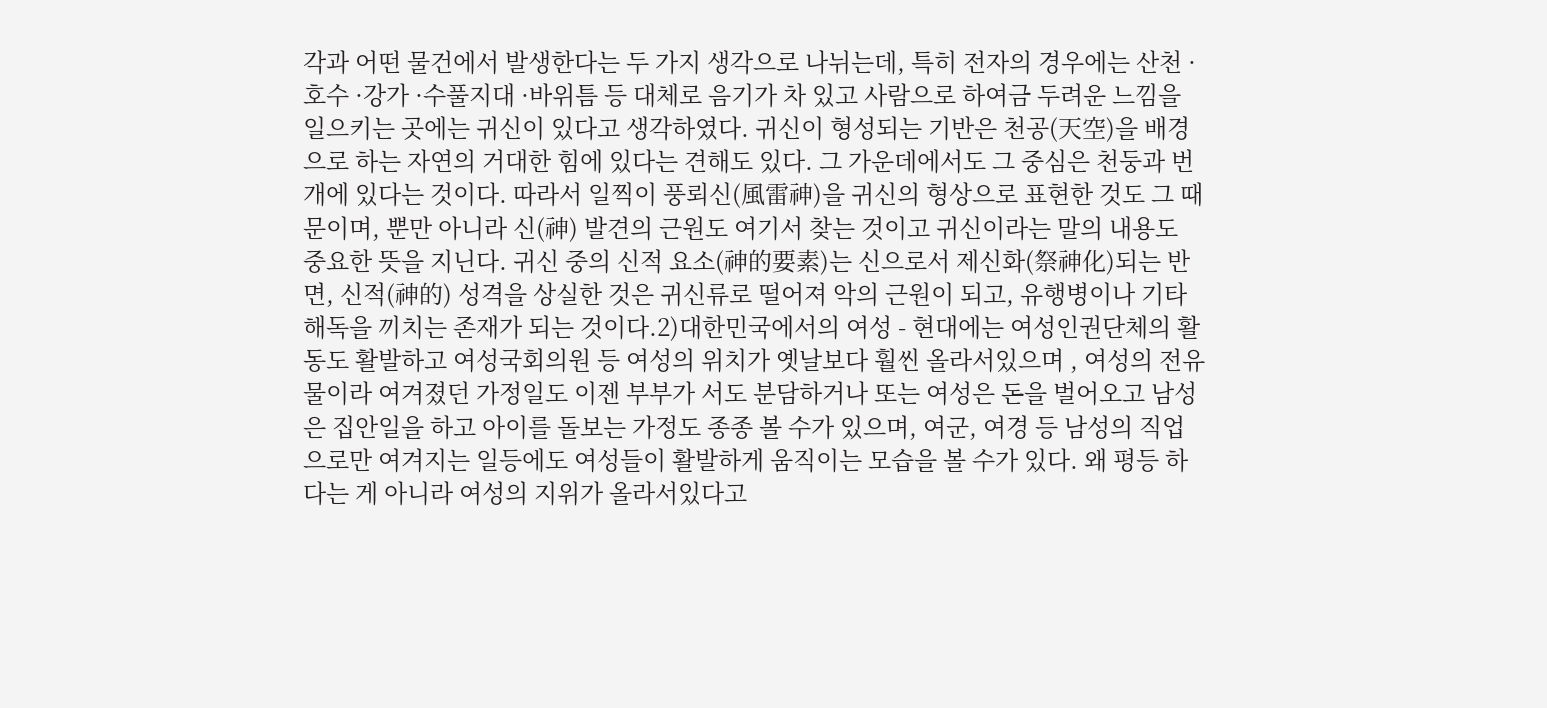각과 어떤 물건에서 발생한다는 두 가지 생각으로 나뉘는데, 특히 전자의 경우에는 산천 ·호수 ·강가 ·수풀지대 ·바위틈 등 대체로 음기가 차 있고 사람으로 하여금 두려운 느낌을 일으키는 곳에는 귀신이 있다고 생각하였다. 귀신이 형성되는 기반은 천공(天空)을 배경으로 하는 자연의 거대한 힘에 있다는 견해도 있다. 그 가운데에서도 그 중심은 천둥과 번개에 있다는 것이다. 따라서 일찍이 풍뢰신(風雷神)을 귀신의 형상으로 표현한 것도 그 때문이며, 뿐만 아니라 신(神) 발견의 근원도 여기서 찾는 것이고 귀신이라는 말의 내용도 중요한 뜻을 지닌다. 귀신 중의 신적 요소(神的要素)는 신으로서 제신화(祭神化)되는 반면, 신적(神的) 성격을 상실한 것은 귀신류로 떨어져 악의 근원이 되고, 유행병이나 기타 해독을 끼치는 존재가 되는 것이다.2)대한민국에서의 여성 - 현대에는 여성인권단체의 활동도 활발하고 여성국회의원 등 여성의 위치가 옛날보다 훨씬 올라서있으며 , 여성의 전유물이라 여겨졌던 가정일도 이젠 부부가 서도 분담하거나 또는 여성은 돈을 벌어오고 남성은 집안일을 하고 아이를 돌보는 가정도 종종 볼 수가 있으며, 여군, 여경 등 남성의 직업으로만 여겨지는 일등에도 여성들이 활발하게 움직이는 모습을 볼 수가 있다. 왜 평등 하다는 게 아니라 여성의 지위가 올라서있다고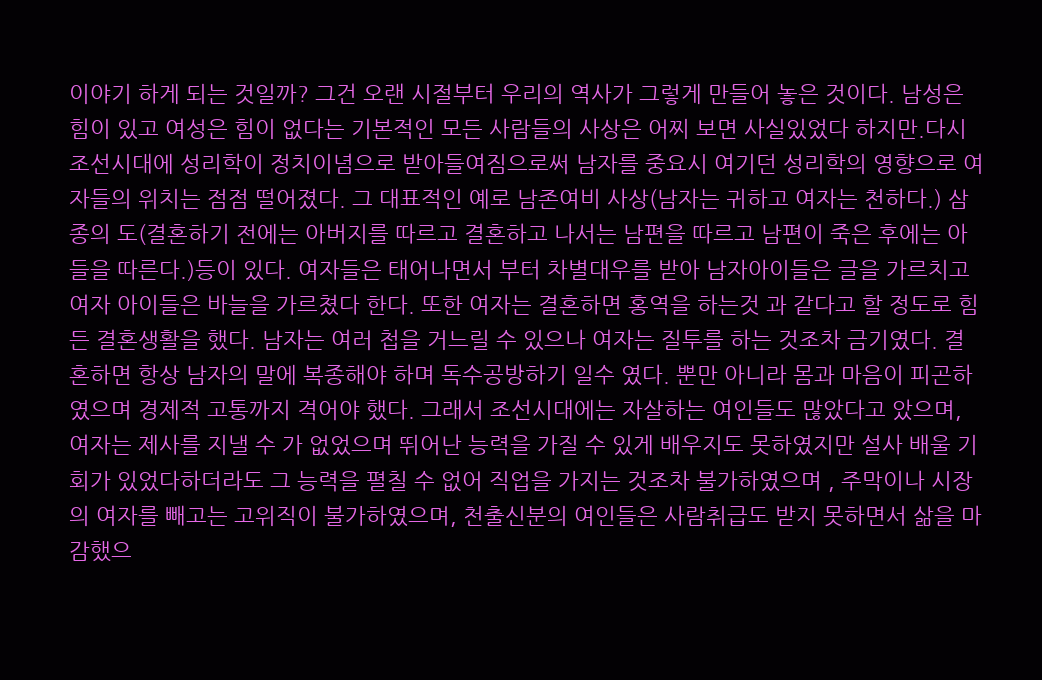이야기 하게 되는 것일까? 그건 오랜 시절부터 우리의 역사가 그렇게 만들어 놓은 것이다. 남성은 힘이 있고 여성은 힘이 없다는 기본적인 모든 사람들의 사상은 어찌 보면 사실있었다 하지만.다시 조선시대에 성리학이 정치이념으로 받아들여짐으로써 남자를 중요시 여기던 성리학의 영향으로 여자들의 위치는 점점 떨어졌다. 그 대표적인 예로 남존여비 사상(남자는 귀하고 여자는 천하다.) 삼종의 도(결혼하기 전에는 아버지를 따르고 결혼하고 나서는 남편을 따르고 남편이 죽은 후에는 아들을 따른다.)등이 있다. 여자들은 태어나면서 부터 차별대우를 받아 남자아이들은 글을 가르치고 여자 아이들은 바늘을 가르쳤다 한다. 또한 여자는 결혼하면 홍역을 하는것 과 같다고 할 정도로 힘든 결혼생활을 했다. 남자는 여러 첩을 거느릴 수 있으나 여자는 질투를 하는 것조차 금기였다. 결혼하면 항상 남자의 말에 복종해야 하며 독수공방하기 일수 였다. 뿐만 아니라 몸과 마음이 피곤하였으며 경제적 고통까지 격어야 했다. 그래서 조선시대에는 자살하는 여인들도 많았다고 았으며, 여자는 제사를 지낼 수 가 없었으며 뛰어난 능력을 가질 수 있게 배우지도 못하였지만 설사 배울 기회가 있었다하더라도 그 능력을 펼칠 수 없어 직업을 가지는 것조차 불가하였으며 , 주막이나 시장의 여자를 빼고는 고위직이 불가하였으며, 천출신분의 여인들은 사람취급도 받지 못하면서 삶을 마감했으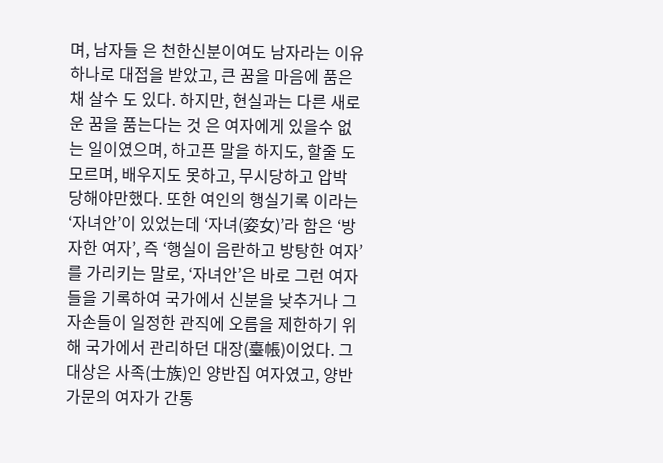며, 남자들 은 천한신분이여도 남자라는 이유하나로 대접을 받았고, 큰 꿈을 마음에 품은 채 살수 도 있다. 하지만, 현실과는 다른 새로운 꿈을 품는다는 것 은 여자에게 있을수 없는 일이였으며, 하고픈 말을 하지도, 할줄 도 모르며, 배우지도 못하고, 무시당하고 압박 당해야만했다. 또한 여인의 행실기록 이라는 ‘자녀안’이 있었는데 ‘자녀(姿女)’라 함은 ‘방자한 여자’, 즉 ‘행실이 음란하고 방탕한 여자’를 가리키는 말로, ‘자녀안’은 바로 그런 여자들을 기록하여 국가에서 신분을 낮추거나 그 자손들이 일정한 관직에 오름을 제한하기 위해 국가에서 관리하던 대장(臺帳)이었다. 그 대상은 사족(士族)인 양반집 여자였고, 양반가문의 여자가 간통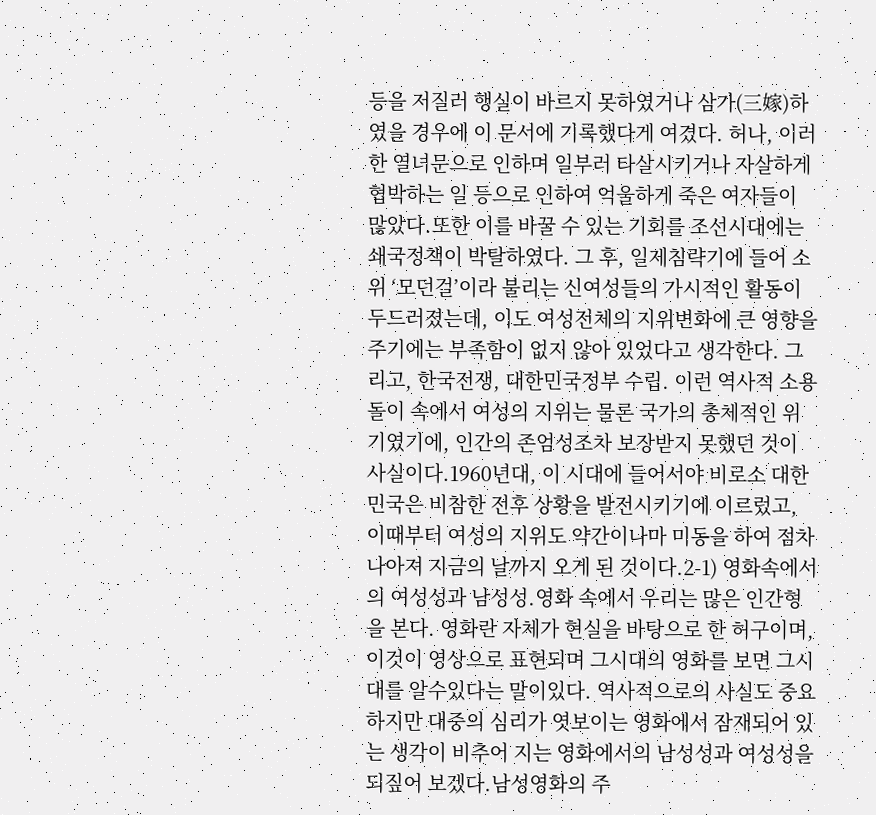등을 저질러 행실이 바르지 못하였거나 삼가(三嫁)하였을 경우에 이 문서에 기록했다게 여겼다. 허나, 이러한 열녀문으로 인하며 일부러 타살시키거나 자살하게 협박하는 일 등으로 인하여 억울하게 죽은 여자들이 많았다.또한 이를 바꿀 수 있는 기회를 조선시대에는 쇄국정책이 박탈하였다. 그 후, 일제침략기에 들어 소위 ‘모던걸’이라 불리는 신여성들의 가시적인 활동이 두드러졌는데, 이도 여성전체의 지위변화에 큰 영향을 주기에는 부족함이 없지 않아 있었다고 생각한다. 그리고, 한국전쟁, 대한민국정부 수립. 이런 역사적 소용돌이 속에서 여성의 지위는 물론 국가의 총체적인 위기였기에, 인간의 존엄성조차 보장받지 못했던 것이 사실이다.1960년대, 이 시대에 들어서야 비로소 대한민국은 비참한 전후 상황을 발전시키기에 이르렀고, 이때부터 여성의 지위도 약간이나마 미동을 하여 점차 나아져 지금의 날까지 오게 된 것이다.2-1) 영화속에서의 여성성과 남성성.영화 속에서 우리는 많은 인간형을 본다. 영화란 자체가 현실을 바탕으로 한 허구이며, 이것이 영상으로 표현되며 그시대의 영화를 보면 그시대를 알수있다는 말이있다. 역사적으로의 사실도 중요하지만 대중의 심리가 엿보이는 영화에서 잠재되어 있는 생각이 비추어 지는 영화에서의 남성성과 여성성을 되짚어 보겠다.남성영화의 주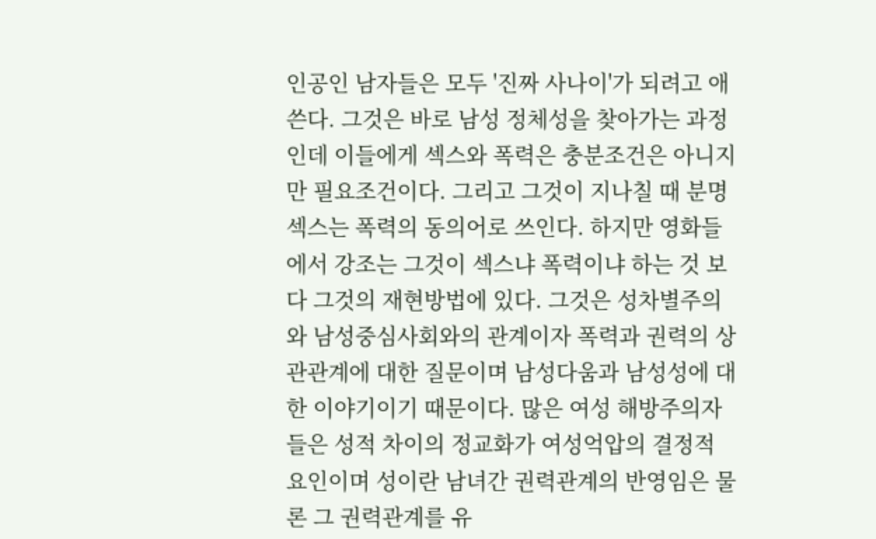인공인 남자들은 모두 '진짜 사나이'가 되려고 애쓴다. 그것은 바로 남성 정체성을 찾아가는 과정인데 이들에게 섹스와 폭력은 충분조건은 아니지만 필요조건이다. 그리고 그것이 지나칠 때 분명 섹스는 폭력의 동의어로 쓰인다. 하지만 영화들에서 강조는 그것이 섹스냐 폭력이냐 하는 것 보다 그것의 재현방법에 있다. 그것은 성차별주의와 남성중심사회와의 관계이자 폭력과 권력의 상관관계에 대한 질문이며 남성다움과 남성성에 대한 이야기이기 때문이다. 많은 여성 해방주의자들은 성적 차이의 정교화가 여성억압의 결정적 요인이며 성이란 남녀간 권력관계의 반영임은 물론 그 권력관계를 유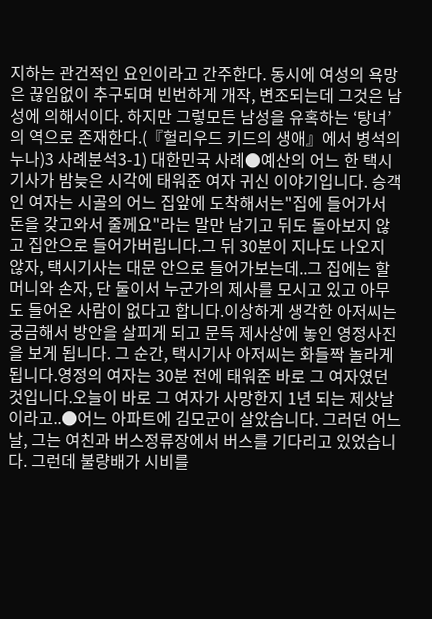지하는 관건적인 요인이라고 간주한다. 동시에 여성의 욕망은 끊임없이 추구되며 빈번하게 개작, 변조되는데 그것은 남성에 의해서이다. 하지만 그렇모든 남성을 유혹하는 ‘탕녀’의 역으로 존재한다.(『헐리우드 키드의 생애』에서 병석의 누나)3 사례분석3-1) 대한민국 사례●예산의 어느 한 택시기사가 밤늦은 시각에 태워준 여자 귀신 이야기입니다. 승객인 여자는 시골의 어느 집앞에 도착해서는"집에 들어가서 돈을 갖고와서 줄께요"라는 말만 남기고 뒤도 돌아보지 않고 집안으로 들어가버립니다.그 뒤 30분이 지나도 나오지 않자, 택시기사는 대문 안으로 들어가보는데..그 집에는 할머니와 손자, 단 둘이서 누군가의 제사를 모시고 있고 아무도 들어온 사람이 없다고 합니다.이상하게 생각한 아저씨는 궁금해서 방안을 살피게 되고 문득 제사상에 놓인 영정사진을 보게 됩니다. 그 순간, 택시기사 아저씨는 화들짝 놀라게 됩니다.영정의 여자는 30분 전에 태워준 바로 그 여자였던 것입니다.오늘이 바로 그 여자가 사망한지 1년 되는 제삿날이라고..●어느 아파트에 김모군이 살았습니다. 그러던 어느 날, 그는 여친과 버스정류장에서 버스를 기다리고 있었습니다. 그런데 불량배가 시비를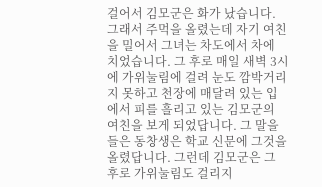걸어서 김모군은 화가 났습니다. 그래서 주먹을 올렸는데 자기 여친을 밀어서 그녀는 차도에서 차에 치었습니다. 그 후로 매일 새벽 3시에 가위눌림에 걸려 눈도 깜박거리지 못하고 천장에 매달려 있는 입에서 피를 흘리고 있는 김모군의 여친을 보게 되었답니다. 그 말을 들은 동창생은 학교 신문에 그것을 올렸답니다. 그런데 김모군은 그 후로 가위눌림도 걸리지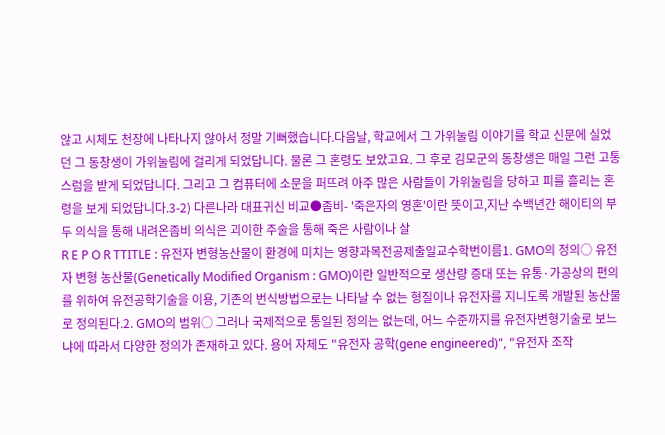않고 시체도 천장에 나타나지 않아서 정말 기뻐했습니다.다음날, 학교에서 그 가위눌림 이야기를 학교 신문에 실었던 그 동창생이 가위눌림에 걸리게 되었답니다. 물론 그 혼령도 보았고요. 그 후로 김모군의 동창생은 매일 그런 고통스럼을 받게 되었답니다. 그리고 그 컴퓨터에 소문을 퍼뜨려 아주 많은 사람들이 가위눌림을 당하고 피를 흘리는 혼령을 보게 되었답니다.3-2) 다른나라 대표귀신 비교●좀비- '죽은자의 영혼'이란 뜻이고,지난 수백년간 해이티의 부두 의식을 통해 내려온좀비 의식은 괴이한 주술을 통해 죽은 사람이나 살
R E P O R TTITLE : 유전자 변형농산물이 환경에 미치는 영향과목전공제출일교수학번이름1. GMO의 정의○ 유전자 변형 농산물(Genetically Modified Organism : GMO)이란 일반적으로 생산량 증대 또는 유통·가공상의 편의를 위하여 유전공학기술을 이용, 기존의 번식방법으로는 나타날 수 없는 형질이나 유전자를 지니도록 개발된 농산물로 정의된다.2. GMO의 범위○ 그러나 국제적으로 통일된 정의는 없는데, 어느 수준까지를 유전자변형기술로 보느냐에 따라서 다양한 정의가 존재하고 있다. 용어 자체도 "유전자 공학(gene engineered)", "유전자 조작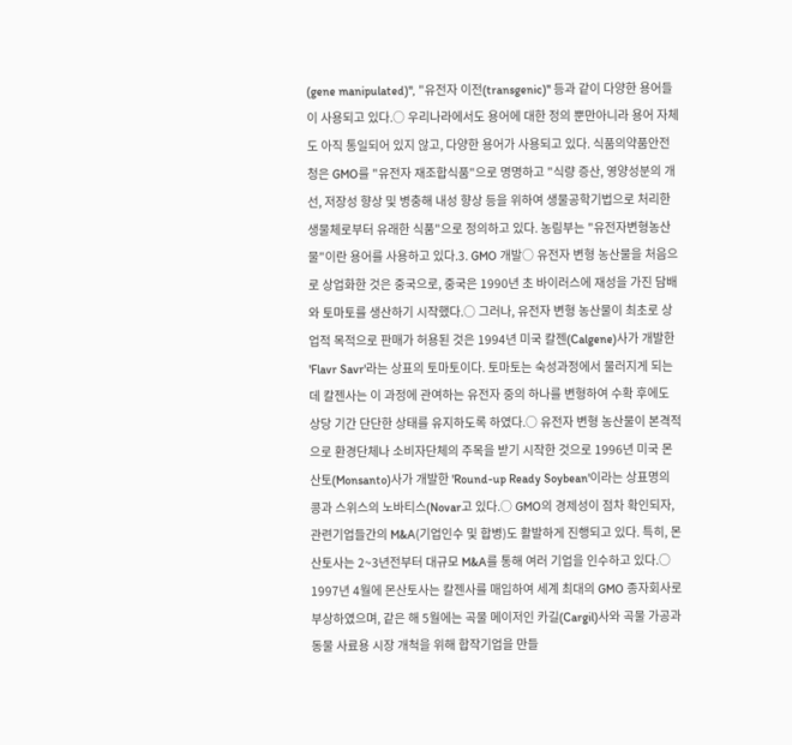(gene manipulated)", "유전자 이전(transgenic)" 등과 같이 다양한 용어들이 사용되고 있다.○ 우리나라에서도 용어에 대한 정의 뿐만아니라 용어 자체도 아직 통일되어 있지 않고, 다양한 용어가 사용되고 있다. 식품의약품안전청은 GMO를 "유전자 재조합식품"으로 명명하고 "식량 증산, 영양성분의 개선, 저장성 향상 및 병충해 내성 향상 등을 위하여 생물공학기법으로 처리한 생물체로부터 유래한 식품"으로 정의하고 있다. 농림부는 "유전자변형농산물"이란 용어를 사용하고 있다.3. GMO 개발○ 유전자 변형 농산물을 처음으로 상업화한 것은 중국으로, 중국은 1990년 초 바이러스에 재성을 가진 담배와 토마토를 생산하기 시작했다.○ 그러나, 유전자 변형 농산물이 최초로 상업적 목적으로 판매가 허용된 것은 1994년 미국 칼젠(Calgene)사가 개발한 'Flavr Savr'라는 상표의 토마토이다. 토마토는 숙성과정에서 물러지게 되는데 칼젠사는 이 과정에 관여하는 유전자 중의 하나를 변형하여 수확 후에도 상당 기간 단단한 상태를 유지하도록 하였다.○ 유전자 변형 농산물이 본격적으로 환경단체나 소비자단체의 주목을 받기 시작한 것으로 1996년 미국 몬산토(Monsanto)사가 개발한 'Round-up Ready Soybean'이라는 상표명의 콩과 스위스의 노바티스(Novar고 있다.○ GMO의 경제성이 점차 확인되자, 관련기업들간의 M&A(기업인수 및 합병)도 활발하게 진행되고 있다. 특히, 몬산토사는 2~3년전부터 대규모 M&A를 통해 여러 기업을 인수하고 있다.○ 1997년 4월에 몬산토사는 칼젠사를 매입하여 세계 최대의 GMO 종자회사로 부상하였으며, 같은 해 5월에는 곡물 메이저인 카길(Cargil)사와 곡물 가공과 동물 사료용 시장 개척을 위해 합작기업을 만들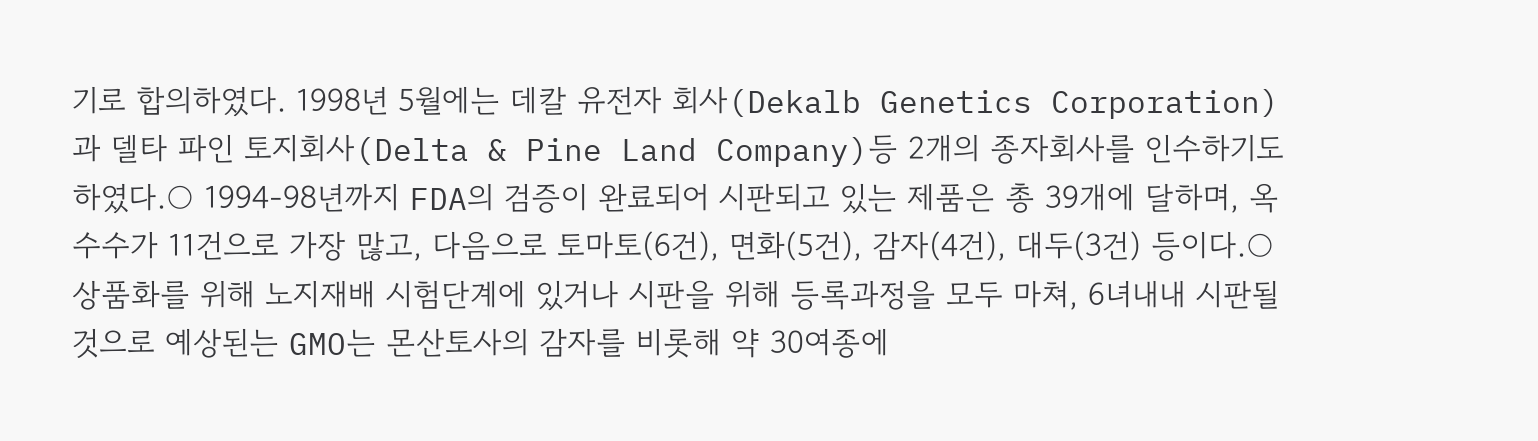기로 합의하였다. 1998년 5월에는 데칼 유전자 회사(Dekalb Genetics Corporation)과 델타 파인 토지회사(Delta & Pine Land Company)등 2개의 종자회사를 인수하기도 하였다.○ 1994-98년까지 FDA의 검증이 완료되어 시판되고 있는 제품은 총 39개에 달하며, 옥수수가 11건으로 가장 많고, 다음으로 토마토(6건), 면화(5건), 감자(4건), 대두(3건) 등이다.○ 상품화를 위해 노지재배 시험단계에 있거나 시판을 위해 등록과정을 모두 마쳐, 6녀내내 시판될 것으로 예상된는 GMO는 몬산토사의 감자를 비롯해 약 30여종에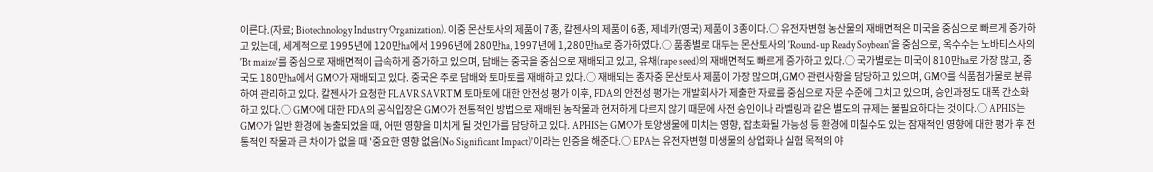이른다.(자료; Biotechnology Industry Organization). 이중 몬산토사의 제품이 7종, 칼젠사의 제품이 6종, 제네카(영국) 제품이 3종이다.○ 유전자변형 농산물의 재배면적은 미국을 중심으로 빠르게 증가하고 있는데, 세계적으로 1995년에 120만ha에서 1996년에 280만ha, 1997년에 1,280만ha로 증가하였다.○ 품종별로 대두는 몬산토사의 'Round-up Ready Soybean'을 중심으로, 옥수수는 노바티스사의 'Bt maize'를 중심으로 재배면적이 급속하게 증가하고 있으며, 담배는 중국을 중심으로 재배되고 있고, 유채(rape seed)의 재배면적도 빠르게 증가하고 있다.○ 국가별로는 미국이 810만ha로 가장 많고, 중국도 180만ha에서 GMO가 재배되고 있다. 중국은 주로 담배와 토마토를 재배하고 있다.○ 재배되는 종자중 몬산토사 제품이 가장 많으며,GMO 관련사항을 담당하고 있으며, GMO를 식품첨가물로 분류하여 관리하고 있다. 칼젠사가 요청한 FLAVR SAVRTM 토마토에 대한 안전성 평가 이후, FDA의 안전성 평가는 개발회사가 제출한 자료를 중심으로 자문 수준에 그치고 있으며, 승인과정도 대폭 간소화하고 있다.○ GMO에 대한 FDA의 공식입장은 GMO가 전통적인 방법으로 재배된 농작물과 현저하게 다르지 않기 때문에 사전 승인이나 라벨링과 같은 별도의 규제는 불필요하다는 것이다.○ APHIS는 GMO가 일반 환경에 농출되었을 때, 어떤 영향을 미치게 될 것인가를 담당하고 있다. APHIS는 GMO가 토양생물에 미치는 영향, 잡초화될 가능성 등 환경에 미칠수도 있는 잠재적인 영향에 대한 평가 후 전통적인 작물과 큰 차이가 없을 때 '중요한 영향 없음(No Significant Impact)'이라는 인증을 해준다.○ EPA는 유전자변형 미생물의 상업화나 실험 목적의 야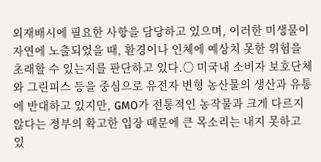외재배시에 필요한 사항을 담당하고 있으며, 이러한 미생물이 자연에 노출되었을 때, 환경이나 인체에 예상치 못한 위험을 초래할 수 있는지를 판단하고 있다.○ 미국내 소비자 보호단체와 그린피스 등을 중심으로 유전자 변형 농산물의 생산과 유통에 반대하고 있지만, GMO가 전통적인 농작물과 크게 다르지 않다는 정부의 확고한 입장 때문에 큰 목소리는 내지 못하고 있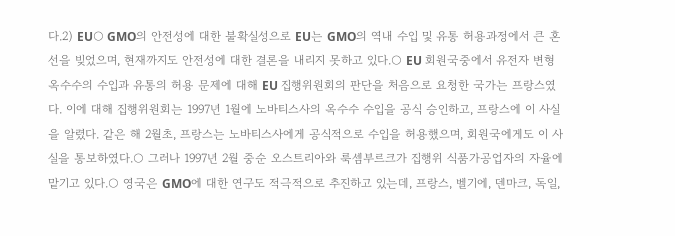다.2) EU○ GMO의 안전성에 대한 불확실성으로 EU는 GMO의 역내 수입 및 유통 허용과정에서 큰 혼선을 빚었으며, 현재까지도 안전성에 대한 결론을 내리지 못하고 있다.○ EU 회원국중에서 유전자 변형 옥수수의 수입과 유통의 허용 문제에 대해 EU 집행위원회의 판단을 처음으로 요청한 국가는 프랑스였다. 이에 대해 집행위원회는 1997년 1월에 노바티스사의 옥수수 수입을 공식 승인하고, 프랑스에 이 사실을 알렸다. 같은 해 2월초, 프랑스는 노바티스사에게 공식적으로 수입을 허용했으며, 회원국에게도 이 사실을 통보하였다.○ 그러나 1997년 2월 중순 오스트리아와 룩셈부르크가 집행위 식품가공업자의 자율에 맡기고 있다.○ 영국은 GMO에 대한 연구도 적극적으로 추진하고 있는데, 프랑스, 벨기에, 덴마크, 독일,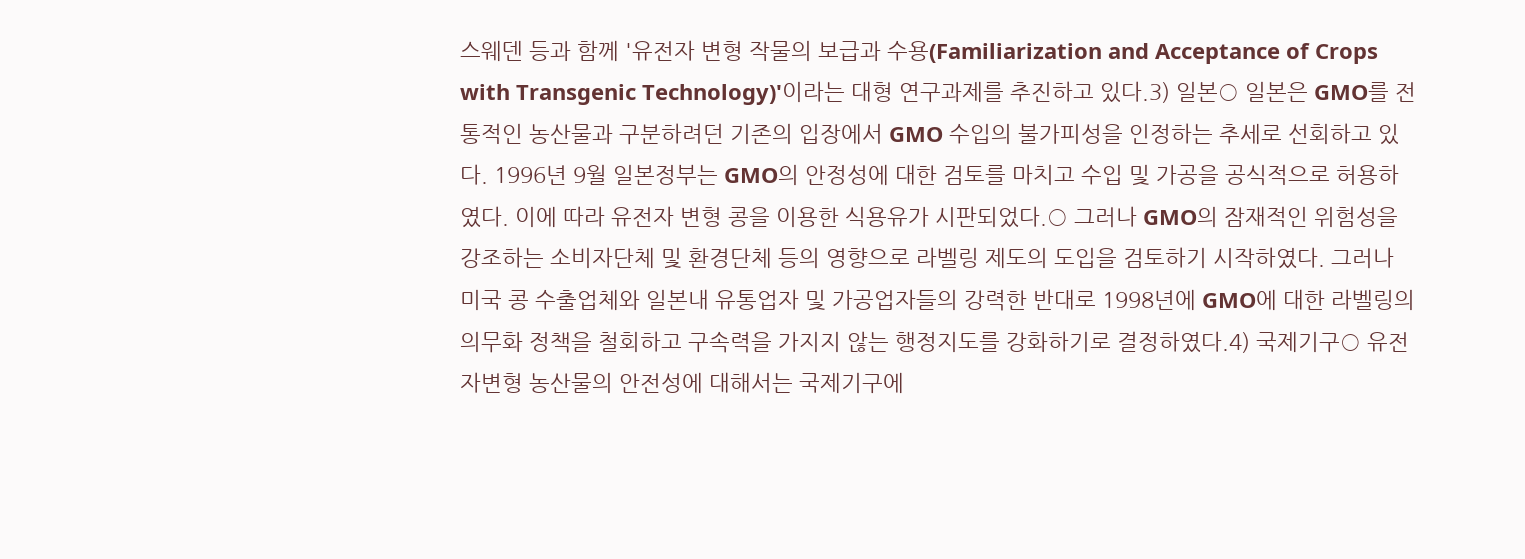스웨덴 등과 함께 '유전자 변형 작물의 보급과 수용(Familiarization and Acceptance of Crops with Transgenic Technology)'이라는 대형 연구과제를 추진하고 있다.3) 일본○ 일본은 GMO를 전통적인 농산물과 구분하려던 기존의 입장에서 GMO 수입의 불가피성을 인정하는 추세로 선회하고 있다. 1996년 9월 일본정부는 GMO의 안정성에 대한 검토를 마치고 수입 및 가공을 공식적으로 허용하였다. 이에 따라 유전자 변형 콩을 이용한 식용유가 시판되었다.○ 그러나 GMO의 잠재적인 위험성을 강조하는 소비자단체 및 환경단체 등의 영향으로 라벨링 제도의 도입을 검토하기 시작하였다. 그러나 미국 콩 수출업체와 일본내 유통업자 및 가공업자들의 강력한 반대로 1998년에 GMO에 대한 라벨링의 의무화 정책을 철회하고 구속력을 가지지 않는 행정지도를 강화하기로 결정하였다.4) 국제기구○ 유전자변형 농산물의 안전성에 대해서는 국제기구에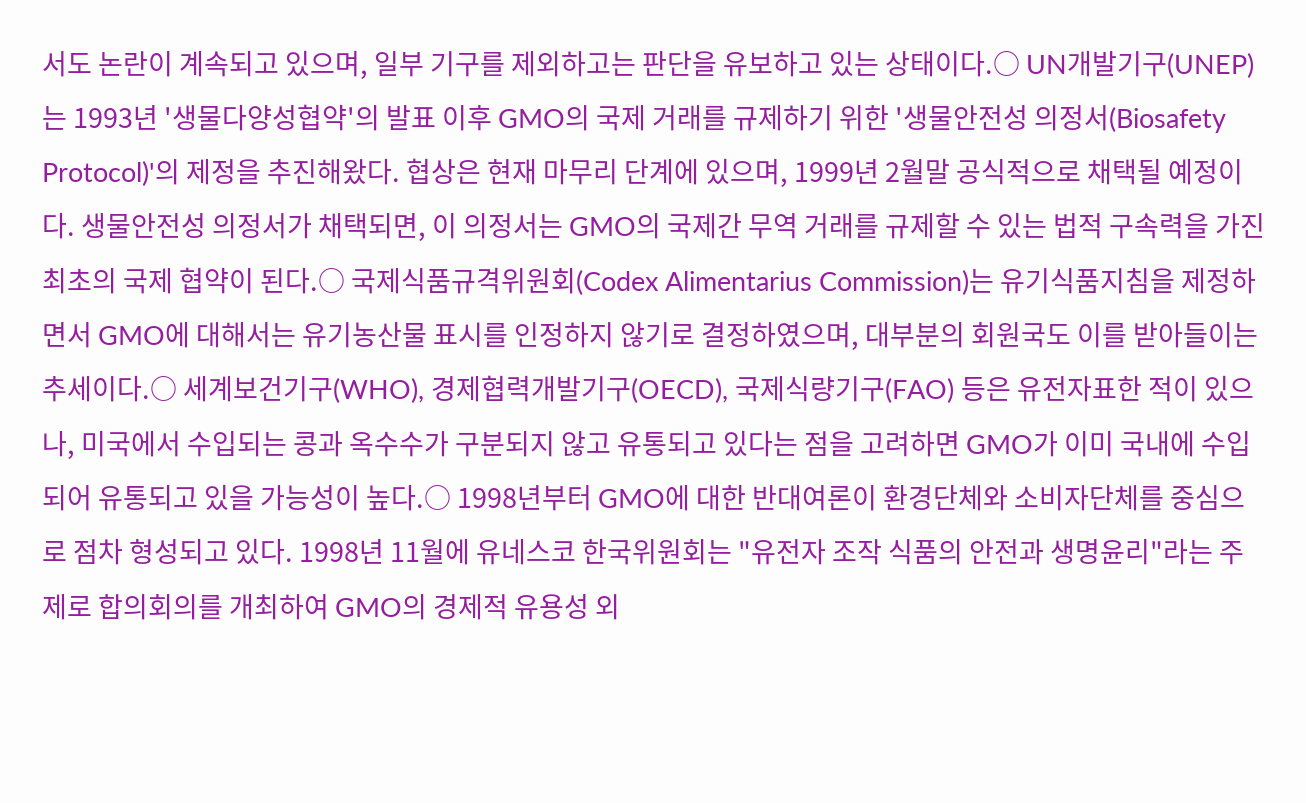서도 논란이 계속되고 있으며, 일부 기구를 제외하고는 판단을 유보하고 있는 상태이다.○ UN개발기구(UNEP)는 1993년 '생물다양성협약'의 발표 이후 GMO의 국제 거래를 규제하기 위한 '생물안전성 의정서(Biosafety Protocol)'의 제정을 추진해왔다. 협상은 현재 마무리 단계에 있으며, 1999년 2월말 공식적으로 채택될 예정이다. 생물안전성 의정서가 채택되면, 이 의정서는 GMO의 국제간 무역 거래를 규제할 수 있는 법적 구속력을 가진 최초의 국제 협약이 된다.○ 국제식품규격위원회(Codex Alimentarius Commission)는 유기식품지침을 제정하면서 GMO에 대해서는 유기농산물 표시를 인정하지 않기로 결정하였으며, 대부분의 회원국도 이를 받아들이는 추세이다.○ 세계보건기구(WHO), 경제협력개발기구(OECD), 국제식량기구(FAO) 등은 유전자표한 적이 있으나, 미국에서 수입되는 콩과 옥수수가 구분되지 않고 유통되고 있다는 점을 고려하면 GMO가 이미 국내에 수입되어 유통되고 있을 가능성이 높다.○ 1998년부터 GMO에 대한 반대여론이 환경단체와 소비자단체를 중심으로 점차 형성되고 있다. 1998년 11월에 유네스코 한국위원회는 "유전자 조작 식품의 안전과 생명윤리"라는 주제로 합의회의를 개최하여 GMO의 경제적 유용성 외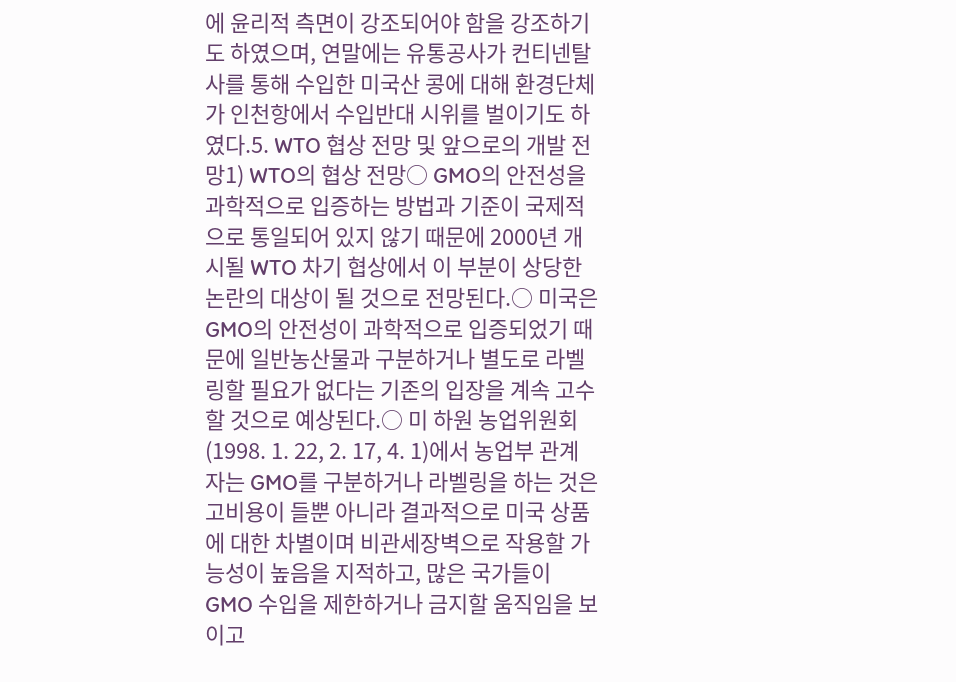에 윤리적 측면이 강조되어야 함을 강조하기도 하였으며, 연말에는 유통공사가 컨티넨탈사를 통해 수입한 미국산 콩에 대해 환경단체가 인천항에서 수입반대 시위를 벌이기도 하였다.5. WTO 협상 전망 및 앞으로의 개발 전망1) WTO의 협상 전망○ GMO의 안전성을 과학적으로 입증하는 방법과 기준이 국제적으로 통일되어 있지 않기 때문에 2000년 개시될 WTO 차기 협상에서 이 부분이 상당한 논란의 대상이 될 것으로 전망된다.○ 미국은 GMO의 안전성이 과학적으로 입증되었기 때문에 일반농산물과 구분하거나 별도로 라벨링할 필요가 없다는 기존의 입장을 계속 고수할 것으로 예상된다.○ 미 하원 농업위원회(1998. 1. 22, 2. 17, 4. 1)에서 농업부 관계자는 GMO를 구분하거나 라벨링을 하는 것은 고비용이 들뿐 아니라 결과적으로 미국 상품에 대한 차별이며 비관세장벽으로 작용할 가능성이 높음을 지적하고, 많은 국가들이 GMO 수입을 제한하거나 금지할 움직임을 보이고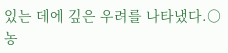있는 데에 깊은 우려를 나타냈다.○ 농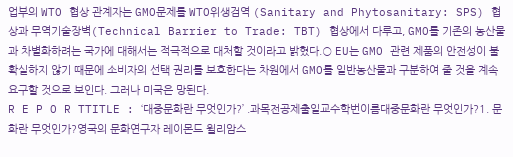업부의 WTO 협상 관계자는 GMO문제를 WTO위생검역 (Sanitary and Phytosanitary: SPS) 협상과 무역기술장벽(Technical Barrier to Trade: TBT) 협상에서 다루고, GMO를 기존의 농산물과 차별화하려는 국가에 대해서는 적극적으로 대처할 것이라고 밝혔다.○ EU는 GMO 관련 제품의 안전성이 불확실하지 않기 때문에 소비자의 선택 권리를 보호한다는 차원에서 GMO를 일반농산물과 구분하여 줄 것을 계속 요구할 것으로 보인다. 그러나 미국은 망된다.
R E P O R TTITLE : ‘대중문화란 무엇인가?’ .과목전공제출일교수학번이름대중문화란 무엇인가?1. 문화란 무엇인가?영국의 문화연구자 레이몬드 윌리암스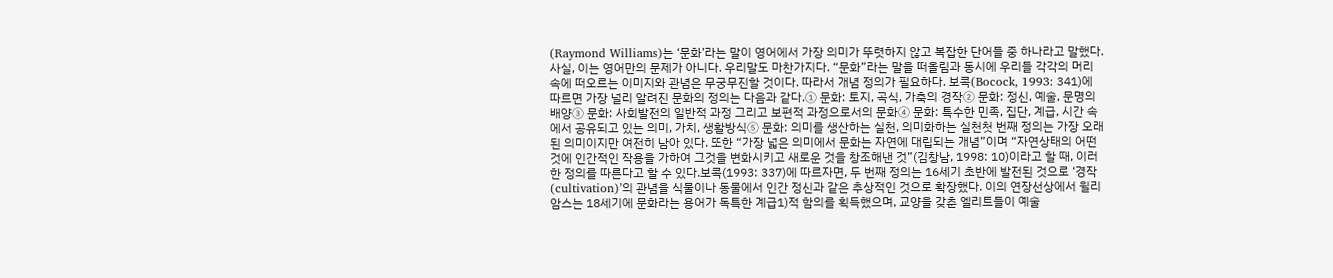(Raymond Williams)는 ‘문화’라는 말이 영어에서 가장 의미가 뚜렷하지 않고 복잡한 단어들 중 하나라고 말했다. 사실, 이는 영어만의 문제가 아니다. 우리말도 마찬가지다. “문화”라는 말을 떠올림과 동시에 우리들 각각의 머리 속에 떠오르는 이미지와 관념은 무궁무진할 것이다. 따라서 개념 정의가 필요하다. 보콕(Bocock, 1993: 341)에 따르면 가장 널리 알려진 문화의 정의는 다음과 같다.① 문화: 토지, 곡식, 가축의 경작② 문화: 정신, 예술, 문명의 배양③ 문화: 사회발전의 일반적 과정 그리고 보편적 과정으로서의 문화④ 문화: 특수한 민족, 집단, 계급, 시간 속에서 공유되고 있는 의미, 가치, 생활방식⑤ 문화: 의미를 생산하는 실천, 의미화하는 실천첫 번째 정의는 가장 오래된 의미이지만 여전히 남아 있다. 또한 “가장 넓은 의미에서 문화는 자연에 대립되는 개념”이며 “자연상태의 어떤 것에 인간적인 작용을 가하여 그것을 변화시키고 새로운 것을 창조해낸 것”(김창남, 1998: 10)이라고 할 때, 이러한 정의를 따른다고 할 수 있다.보콕(1993: 337)에 따르자면, 두 번째 정의는 16세기 초반에 발전된 것으로 ‘경작(cultivation)’의 관념을 식물이나 동물에서 인간 정신과 같은 추상적인 것으로 확장했다. 이의 연장선상에서 윌리암스는 18세기에 문화라는 용어가 독특한 계급1)적 함의를 획득했으며, 교양을 갖춘 엘리트들이 예술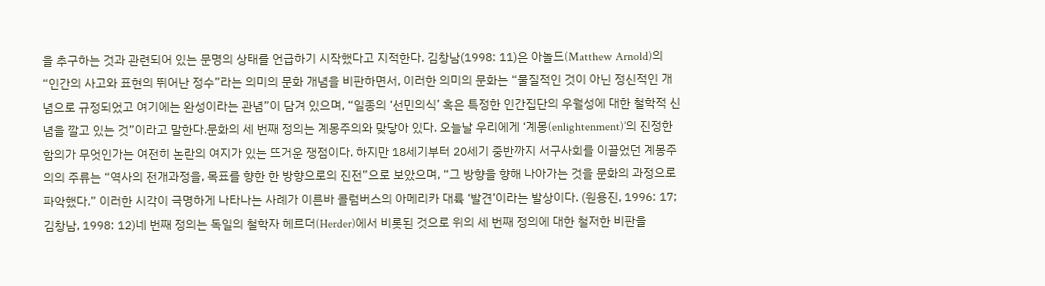을 추구하는 것과 관련되어 있는 문명의 상태를 언급하기 시작했다고 지적한다. 김창남(1998: 11)은 아놀드(Matthew Arnold)의 “인간의 사고와 표현의 뛰어난 정수”라는 의미의 문화 개념을 비판하면서, 이러한 의미의 문화는 “물질적인 것이 아닌 정신적인 개념으로 규정되었고 여기에는 완성이라는 관념”이 담겨 있으며, “일종의 ‘선민의식’ 혹은 특정한 인간집단의 우월성에 대한 철학적 신념을 깔고 있는 것”이라고 말한다.문화의 세 번째 정의는 계몽주의와 맞닿아 있다. 오늘날 우리에게 ‘계몽(enlightenment)’의 진정한 함의가 무엇인가는 여전히 논란의 여지가 있는 뜨거운 쟁점이다. 하지만 18세기부터 20세기 중반까지 서구사회를 이끌었던 계몽주의의 주류는 “역사의 전개과정을, 목표를 향한 한 방향으로의 진전”으로 보았으며, “그 방향을 향해 나아가는 것을 문화의 과정으로 파악했다.” 이러한 시각이 극명하게 나타나는 사례가 이른바 콜럼버스의 아메리카 대륙 ‘발견’이라는 발상이다. (원용진, 1996: 17; 김창남, 1998: 12)네 번째 정의는 독일의 철학자 헤르더(Herder)에서 비롯된 것으로 위의 세 번째 정의에 대한 철저한 비판을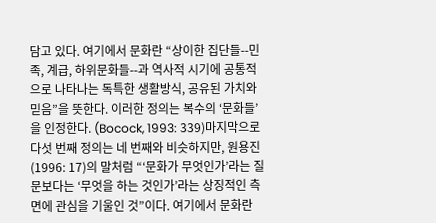담고 있다. 여기에서 문화란 “상이한 집단들--민족, 계급, 하위문화들--과 역사적 시기에 공통적으로 나타나는 독특한 생활방식, 공유된 가치와 믿음”을 뜻한다. 이러한 정의는 복수의 ‘문화들’을 인정한다. (Bocock, 1993: 339)마지막으로 다섯 번째 정의는 네 번째와 비슷하지만, 원용진(1996: 17)의 말처럼 “‘문화가 무엇인가’라는 질문보다는 ‘무엇을 하는 것인가’라는 상징적인 측면에 관심을 기울인 것”이다. 여기에서 문화란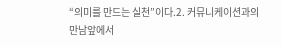“의미를 만드는 실천”이다.2. 커뮤니케이션과의 만남앞에서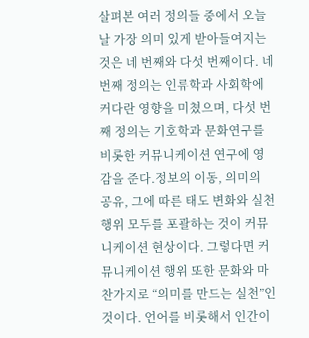살펴본 여러 정의들 중에서 오늘날 가장 의미 있게 받아들여지는 것은 네 번째와 다섯 번째이다. 네 번째 정의는 인류학과 사회학에 커다란 영향을 미쳤으며, 다섯 번째 정의는 기호학과 문화연구를 비롯한 커뮤니케이션 연구에 영감을 준다.정보의 이동, 의미의 공유, 그에 따른 태도 변화와 실천 행위 모두를 포괄하는 것이 커뮤니케이션 현상이다. 그렇다면 커뮤니케이션 행위 또한 문화와 마찬가지로 “의미를 만드는 실천”인 것이다. 언어를 비롯해서 인간이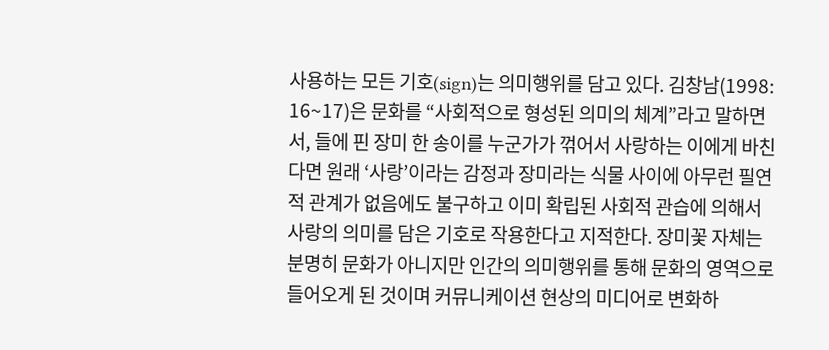사용하는 모든 기호(sign)는 의미행위를 담고 있다. 김창남(1998: 16~17)은 문화를 “사회적으로 형성된 의미의 체계”라고 말하면서, 들에 핀 장미 한 송이를 누군가가 꺾어서 사랑하는 이에게 바친다면 원래 ‘사랑’이라는 감정과 장미라는 식물 사이에 아무런 필연적 관계가 없음에도 불구하고 이미 확립된 사회적 관습에 의해서 사랑의 의미를 담은 기호로 작용한다고 지적한다. 장미꽃 자체는 분명히 문화가 아니지만 인간의 의미행위를 통해 문화의 영역으로 들어오게 된 것이며 커뮤니케이션 현상의 미디어로 변화하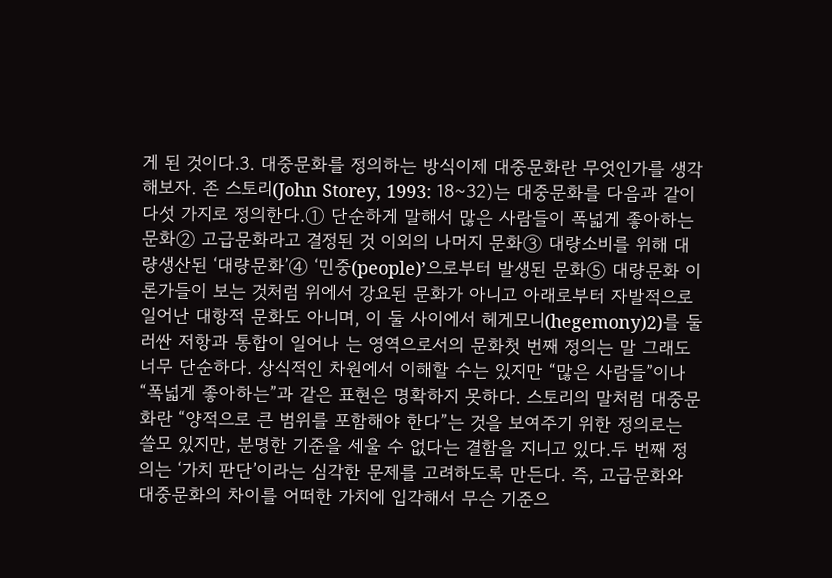게 된 것이다.3. 대중문화를 정의하는 방식이제 대중문화란 무엇인가를 생각해보자. 존 스토리(John Storey, 1993: 18~32)는 대중문화를 다음과 같이 다섯 가지로 정의한다.① 단순하게 말해서 많은 사람들이 폭넓게 좋아하는 문화② 고급문화라고 결정된 것 이외의 나머지 문화③ 대량소비를 위해 대량생산된 ‘대량문화’④ ‘민중(people)’으로부터 발생된 문화⑤ 대량문화 이론가들이 보는 것처럼 위에서 강요된 문화가 아니고 아래로부터 자발적으로 일어난 대항적 문화도 아니며, 이 둘 사이에서 헤게모니(hegemony)2)를 둘러싼 저항과 통합이 일어나 는 영역으로서의 문화첫 번째 정의는 말 그래도 너무 단순하다. 상식적인 차원에서 이해할 수는 있지만 “많은 사람들”이나 “폭넓게 좋아하는”과 같은 표현은 명확하지 못하다. 스토리의 말처럼 대중문화란 “양적으로 큰 범위를 포함해야 한다”는 것을 보여주기 위한 정의로는 쓸모 있지만, 분명한 기준을 세울 수 없다는 결함을 지니고 있다.두 번째 정의는 ‘가치 판단’이라는 심각한 문제를 고려하도록 만든다. 즉, 고급문화와 대중문화의 차이를 어떠한 가치에 입각해서 무슨 기준으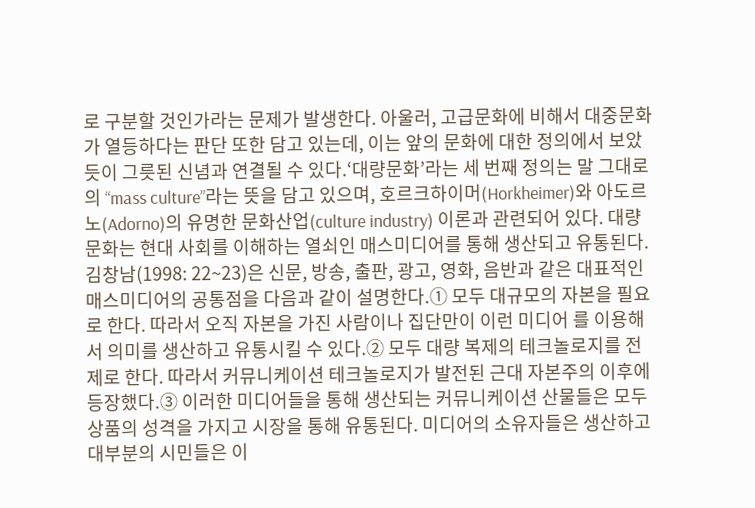로 구분할 것인가라는 문제가 발생한다. 아울러, 고급문화에 비해서 대중문화가 열등하다는 판단 또한 담고 있는데, 이는 앞의 문화에 대한 정의에서 보았듯이 그릇된 신념과 연결될 수 있다.‘대량문화’라는 세 번째 정의는 말 그대로의 “mass culture”라는 뜻을 담고 있으며, 호르크하이머(Horkheimer)와 아도르노(Adorno)의 유명한 문화산업(culture industry) 이론과 관련되어 있다. 대량문화는 현대 사회를 이해하는 열쇠인 매스미디어를 통해 생산되고 유통된다. 김창남(1998: 22~23)은 신문, 방송, 출판, 광고, 영화, 음반과 같은 대표적인 매스미디어의 공통점을 다음과 같이 설명한다.① 모두 대규모의 자본을 필요로 한다. 따라서 오직 자본을 가진 사람이나 집단만이 이런 미디어 를 이용해서 의미를 생산하고 유통시킬 수 있다.② 모두 대량 복제의 테크놀로지를 전제로 한다. 따라서 커뮤니케이션 테크놀로지가 발전된 근대 자본주의 이후에 등장했다.③ 이러한 미디어들을 통해 생산되는 커뮤니케이션 산물들은 모두 상품의 성격을 가지고 시장을 통해 유통된다. 미디어의 소유자들은 생산하고 대부분의 시민들은 이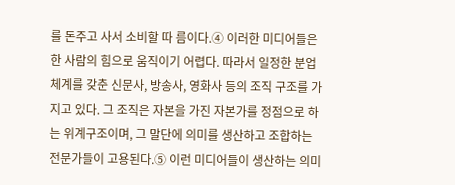를 돈주고 사서 소비할 따 름이다.④ 이러한 미디어들은 한 사람의 힘으로 움직이기 어렵다. 따라서 일정한 분업체계를 갖춘 신문사, 방송사, 영화사 등의 조직 구조를 가지고 있다. 그 조직은 자본을 가진 자본가를 정점으로 하는 위계구조이며, 그 말단에 의미를 생산하고 조합하는 전문가들이 고용된다.⑤ 이런 미디어들이 생산하는 의미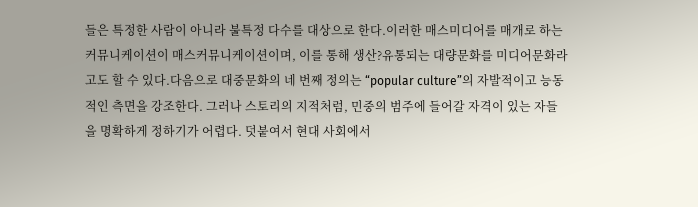들은 특정한 사람이 아니라 불특정 다수를 대상으로 한다.이러한 매스미디어를 매개로 하는 커뮤니케이션이 매스커뮤니케이션이며, 이를 통해 생산?유통되는 대량문화를 미디어문화라고도 할 수 있다.다음으로 대중문화의 네 번째 정의는 “popular culture”의 자발적이고 능동적인 측면을 강조한다. 그러나 스토리의 지적처럼, 민중의 범주에 들어갈 자격이 있는 자들을 명확하게 정하기가 어렵다. 덧붙여서 현대 사회에서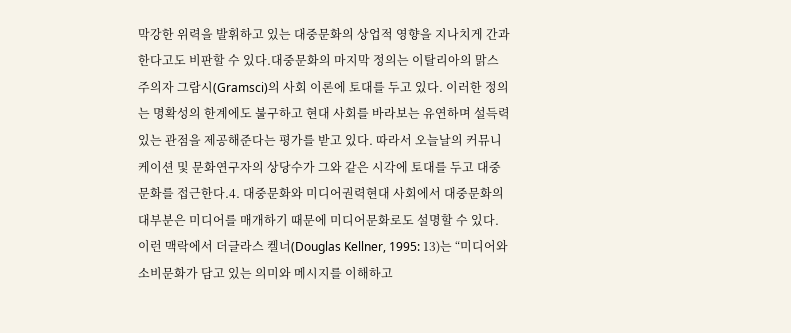막강한 위력을 발휘하고 있는 대중문화의 상업적 영향을 지나치게 간과한다고도 비판할 수 있다.대중문화의 마지막 정의는 이탈리아의 맑스주의자 그람시(Gramsci)의 사회 이론에 토대를 두고 있다. 이러한 정의는 명확성의 한계에도 불구하고 현대 사회를 바라보는 유연하며 설득력 있는 관점을 제공해준다는 평가를 받고 있다. 따라서 오늘날의 커뮤니케이션 및 문화연구자의 상당수가 그와 같은 시각에 토대를 두고 대중문화를 접근한다.4. 대중문화와 미디어권력현대 사회에서 대중문화의 대부분은 미디어를 매개하기 때문에 미디어문화로도 설명할 수 있다. 이런 맥락에서 더글라스 켈너(Douglas Kellner, 1995: 13)는 “미디어와 소비문화가 담고 있는 의미와 메시지를 이해하고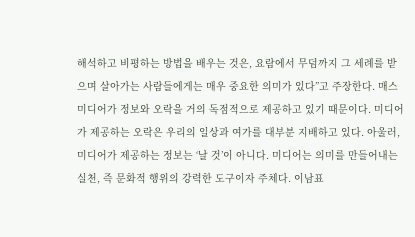해석하고 비평하는 방법을 배우는 것은, 요람에서 무덤까지 그 세례를 받으며 살아가는 사람들에게는 매우 중요한 의미가 있다”고 주장한다. 매스미디어가 정보와 오락을 거의 독점적으로 제공하고 있기 때문이다. 미디어가 제공하는 오락은 우리의 일상과 여가를 대부분 지배하고 있다. 아울러, 미디어가 제공하는 정보는 ‘날 것’이 아니다. 미디어는 의미를 만들어내는 실천, 즉 문화적 행위의 강력한 도구이자 주체다. 이남표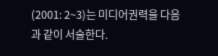(2001: 2~3)는 미디어권력을 다음과 같이 서술한다.